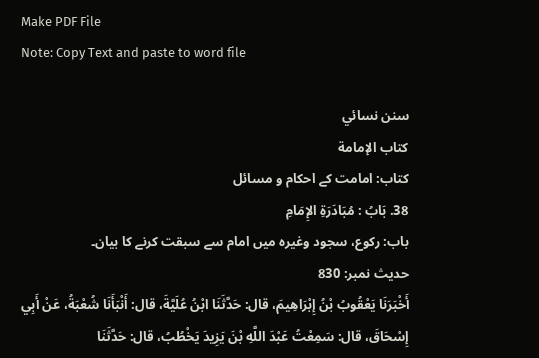Make PDF File
Note: Copy Text and paste to word file

سنن نسائي
كتاب الإمامة
کتاب: امامت کے احکام و مسائل
38. بَابُ : مُبَادَرَةِ الإِمَامِ
باب: رکوع، سجود وغیرہ میں امام سے سبقت کرنے کا بیان۔
حدیث نمبر: 830
أَخْبَرَنَا يَعْقُوبُ بْنُ إِبْرَاهِيمَ، قال: حَدَّثَنَا ابْنُ عُلَيَّةَ، قال: أَنْبَأَنَا شُعْبَةُ، عَنْ أَبِي إِسْحَاقَ، قال: سَمِعْتُ عَبْدَ اللَّهِ بْنَ يَزِيدَ يَخْطُبُ، قال: حَدَّثَنَا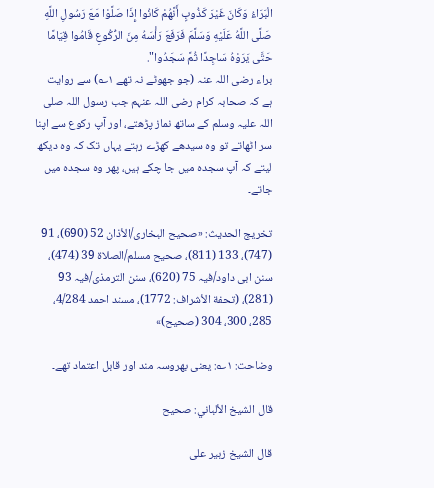الْبَرَاءُ وَكَانَ غَيْرَ كَذُوبٍ أَنَّهُمْ كَانُوا إِذَا صَلَّوْا مَعَ رَسُولِ اللَّهِ صَلَّى اللَّهُ عَلَيْهِ وَسَلَّمَ فَرَفَعَ رَأْسَهُ مِنَ الرُّكُوعِ قَامُوا قِيَامًا حَتَّى يَرَوْهُ سَاجِدًا ثُمَّ سَجَدُوا".
براء رضی اللہ عنہ (جو جھوٹے نہ تھے ۱؎) سے روایت ہے کہ صحابہ کرام رضی اللہ عنہم جب رسول اللہ صلی اللہ علیہ وسلم کے ساتھ نماز پڑھتے، اور آپ رکوع سے اپنا سر اٹھاتے تو وہ سیدھے کھڑے رہتے یہاں تک کہ وہ دیکھ لیتے کہ آپ سجدہ میں جا چکے ہیں، پھر وہ سجدہ میں جاتے۔

تخریج الحدیث: «صحیح البخاری/الأذان 52 (690)، 91 (747)، 133 (811)، صحیح مسلم/الصلاة 39 (474)، سنن ابی داود/فیہ 75 (620)، سنن الترمذی/فیہ 93 (281)، (تحفة الأشراف: 1772)، مسند احمد 4/284، 285، 300، 304 (صحیح)»

وضاحت: ۱؎: یعنی بھروسہ مند اور قابل اعتماد تھے۔

قال الشيخ الألباني: صحيح

قال الشيخ زبير على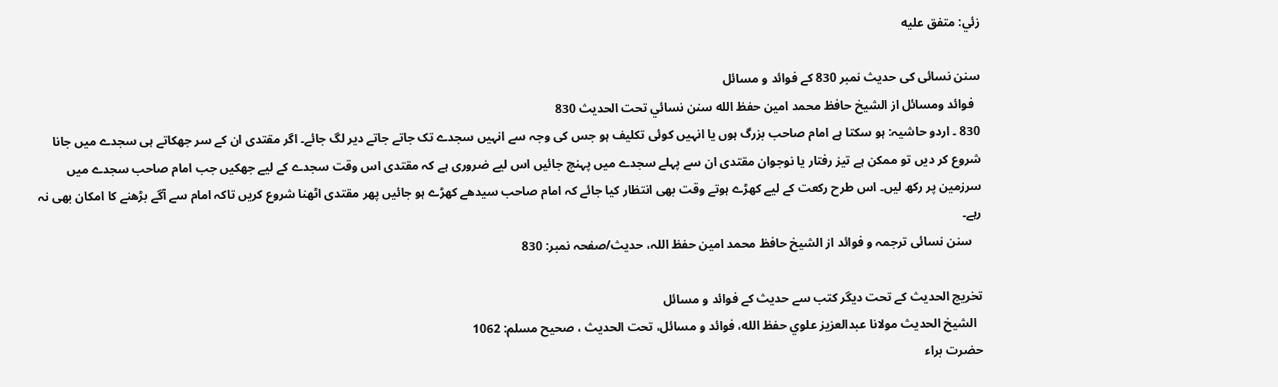زئي: متفق عليه

سنن نسائی کی حدیث نمبر 830 کے فوائد و مسائل
  فوائد ومسائل از الشيخ حافظ محمد امين حفظ الله سنن نسائي تحت الحديث 830
830 ۔ اردو حاشیہ: ہو سکتا ہے امام صاحب بزرگ ہوں یا انہیں کوئی تکلیف ہو جس کی وجہ سے انہیں سجدے تک جاتے جاتے دیر لگ جائے۔ اگر مقتدی ان کے سر جھکاتے ہی سجدے میں جانا شروع کر دیں تو ممکن ہے تیز رفتار یا نوجوان مقتدی ان سے پہلے سجدے میں پہنچ جائیں اس لیے ضروری ہے کہ مقتدی اس وقت سجدے کے لیے جھکیں جب امام صاحب سجدے میں سرزمین پر رکھ لیں۔ اس طرح رکعت کے لیے کھڑے ہوتے وقت بھی انتظار کیا جائے کہ امام صاحب سیدھے کھڑے ہو جائیں پھر مقتدی اٹھنا شروع کریں تاکہ امام سے آگے بڑھنے کا امکان بھی نہ رہے۔
   سنن نسائی ترجمہ و فوائد از الشیخ حافظ محمد امین حفظ اللہ، حدیث/صفحہ نمبر: 830

تخریج الحدیث کے تحت دیگر کتب سے حدیث کے فوائد و مسائل
  الشيخ الحديث مولانا عبدالعزيز علوي حفظ الله، فوائد و مسائل، تحت الحديث ، صحيح مسلم: 1062
حضرت براء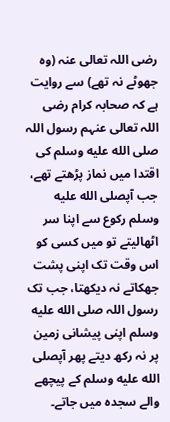رضی اللہ تعالی عنہ (وہ جھوٹے نہ تھے) سے روایت ہے کہ صحابہ کرام رضی اللہ تعالی عنہم رسول اللہ صلى الله عليه وسلم کی اقتدا میں نماز پڑھتے تھے، جب آپصلى الله عليه وسلم رکوع سے اپنا سر اٹھالیتے تو میں کسی کو اس وقت تک اپنی پشت جھکاتے نہ دیکھتا، جب تک رسول اللہ صلى الله عليه وسلم اپنی پیشانی زمین پر نہ رکھ دیتے پھر آپصلى الله عليه وسلم کے پیچھے والے سجدہ میں جاتے۔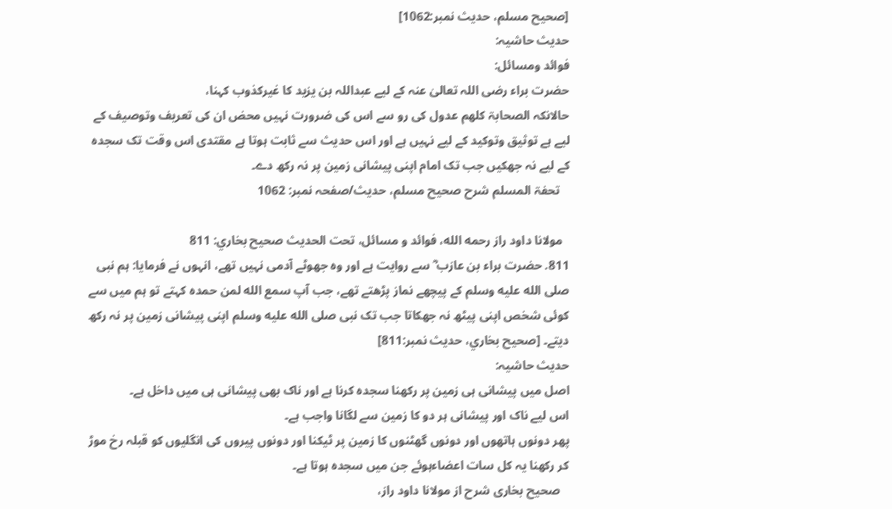[صحيح مسلم، حديث نمبر:1062]
حدیث حاشیہ:
فوائد ومسائل:
حضرت براء رضی اللہ تعالیٰ عنہ کے لیے عبداللہ بن یزید کا غیرکذوب کہنا،
حالانکہ الصحابۃ کلھم عدول کی رو سے اس کی ضرورت نہیں محض ان کی تعریف وتوصیف کے لیے ہے توثیق وتوکید کے لیے نہیں ہے اور اس حدیث سے ثابت ہوتا ہے مقتدی اس وقت تک سجدہ کے لیے نہ جھکیں جب تک امام اپنی پیشانی زمین پر نہ رکھ دے۔
   تحفۃ المسلم شرح صحیح مسلم، حدیث/صفحہ نمبر: 1062

  مولانا داود راز رحمه الله، فوائد و مسائل، تحت الحديث صحيح بخاري: 811
811. حضرت براء بن عازب ؓ سے روایت ہے اور وہ جھوٹے آدمی نہیں تھے، انہوں نے فرمایا: ہم نبی صلى الله عليه وسلم کے پیچھے نماز پڑھتے تھے، جب آپ سمع الله لمن حمده کہتے تو ہم میں سے کوئی شخص اپنی پیٹھ نہ جھکاتا جب تک نبی صلى الله عليه وسلم اپنی پیشانی زمین پر نہ رکھ دیتے۔ [صحيح بخاري، حديث نمبر:811]
حدیث حاشیہ:
اصل میں پیشانی ہی زمین پر رکھنا سجدہ کرنا ہے اور ناک بھی پیشانی ہی میں داخل ہے۔
اس لیے ناک اور پیشانی ہر دو کا زمین سے لگانا واجب ہے۔
پھر دونوں ہاتھوں اور دونوں گھٹنوں کا زمین پر ٹیکنا اور دونوں پیروں کی انگلیوں کو قبلہ رخ موڑ کر رکھنا یہ کل سات اعضاءہوئے جن میں سجدہ ہوتا ہے۔
   صحیح بخاری شرح از مولانا داود راز،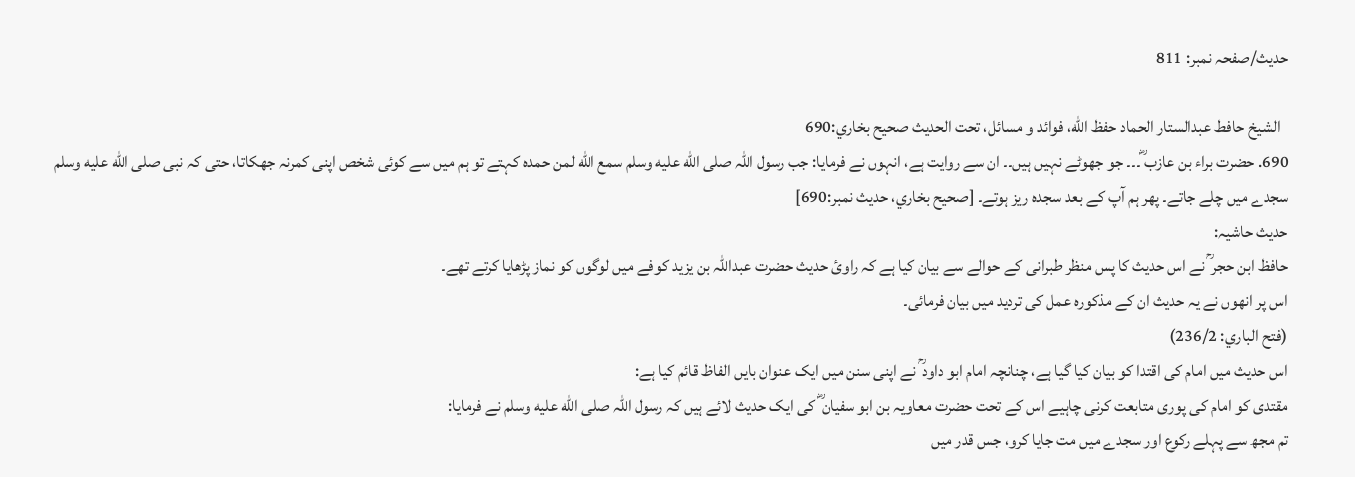حدیث/صفحہ نمبر: 811

  الشيخ حافط عبدالستار الحماد حفظ الله، فوائد و مسائل، تحت الحديث صحيح بخاري:690
690. حضرت براء بن عازب ؓ۔۔۔ جو جھوٹے نہیں ہیں۔۔ ان سے روایت ہے، انہوں نے فرمایا: جب رسول اللہ صلى الله عليه وسلم سمع الله لمن حمده کہتے تو ہم میں سے کوئی شخص اپنی کمرنہ جھکاتا، حتی کہ نبی صلى الله عليه وسلم سجدے میں چلے جاتے۔ پھر ہم آپ کے بعد سجدہ ریز ہوتے۔ [صحيح بخاري، حديث نمبر:690]
حدیث حاشیہ:
حافظ ابن حجر ؒ نے اس حدیث کا پس منظر طبرانی کے حوالے سے بیان کیا ہے کہ راوئ حدیث حضرت عبداللہ بن یزید کوفے میں لوگوں کو نماز پڑھایا کرتے تھے۔
اس پر انھوں نے یہ حدیث ان کے مذکورہ عمل کی تردید میں بیان فرمائی۔
(فتح الباري: 236/2)
اس حدیث میں امام کی اقتدا کو بیان کیا گیا ہے، چنانچہ امام ابو داود ؒ نے اپنی سنن میں ایک عنوان بایں الفاظ قائم کیا ہے:
مقتدی کو امام کی پوری متابعت کرنی چاہیے اس کے تحت حضرت معاویہ بن ابو سفیان ؓ کی ایک حدیث لائے ہیں کہ رسول اللہ صلى الله عليه وسلم نے فرمایا:
تم مجھ سے پہلے رکوع اور سجدے میں مت جایا کرو، جس قدر میں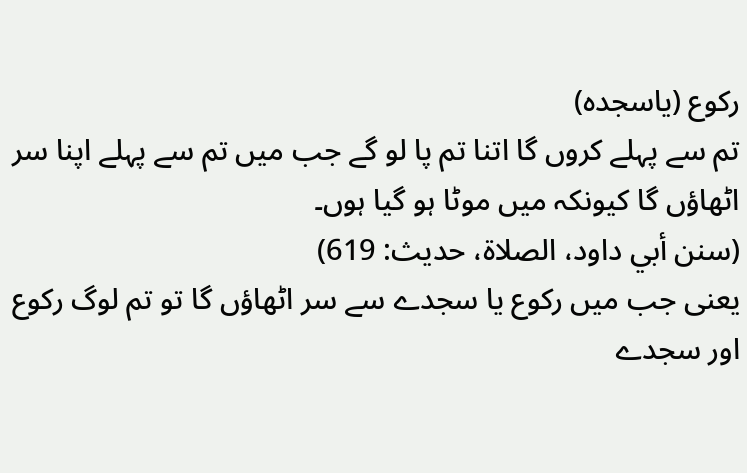رکوع (یاسجدہ)
تم سے پہلے کروں گا اتنا تم پا لو گے جب میں تم سے پہلے اپنا سر اٹھاؤں گا کیونکہ میں موٹا ہو گیا ہوں۔
(سنن أبي داود، الصلاة، حدیث: 619)
یعنی جب میں رکوع یا سجدے سے سر اٹھاؤں گا تو تم لوگ رکوع اور سجدے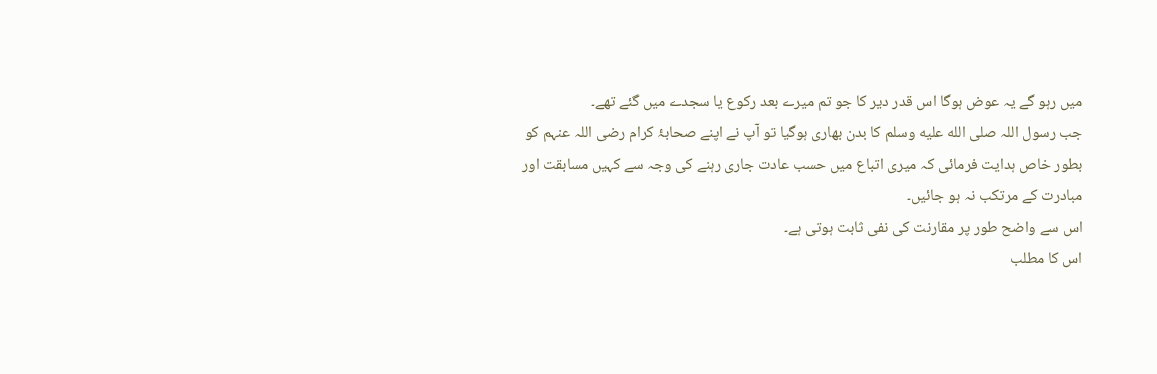میں رہو گے یہ عوض ہوگا اس قدر دیر کا جو تم میرے بعد رکوع یا سجدے میں گئے تھے۔
جب رسول اللہ صلى الله عليه وسلم کا بدن بھاری ہوگیا تو آپ نے اپنے صحابۂ کرام رضی اللہ عنہم کو بطور خاص ہدایت فرمائی کہ میری اتباع میں حسب عادت جاری رہنے کی وجہ سے کہیں مسابقت اور مبادرت کے مرتکب نہ ہو جائیں۔
اس سے واضح طور پر مقارنت کی نفی ثابت ہوتی ہے۔
اس کا مطلب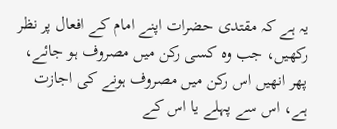یہ ہے کہ مقتدی حضرات اپنے امام کے افعال پر نظر رکھیں، جب وہ کسی رکن میں مصروف ہو جائے، پھر انھیں اس رکن میں مصروف ہونے کی اجازت ہے، اس سے پہلے یا اس کے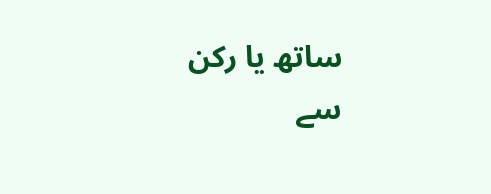ساتھ یا رکن سے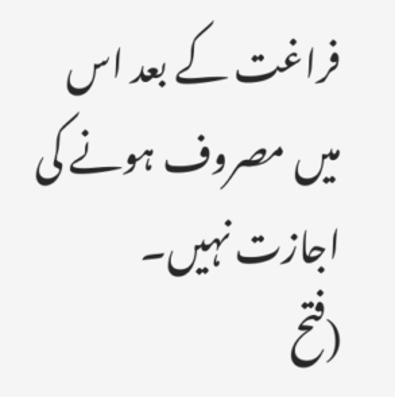فراغت کے بعد اس میں مصروف ہونے کی اجازت نہیں۔
(فتح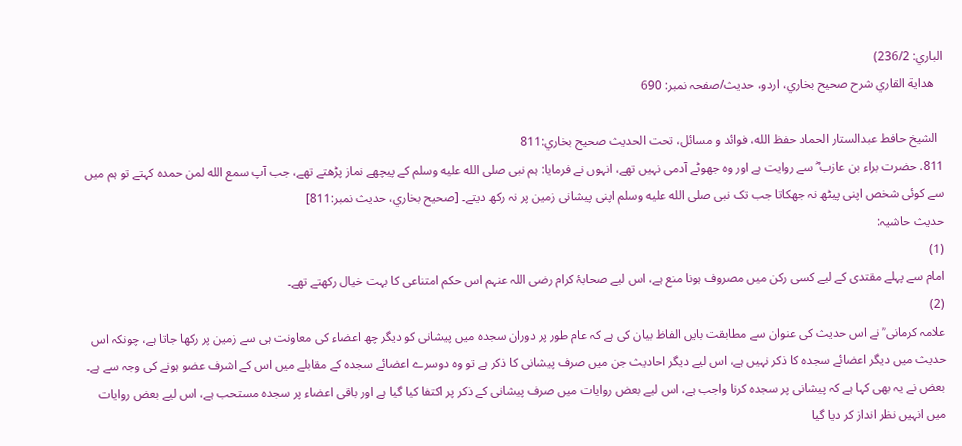الباري: 236/2)
   هداية القاري شرح صحيح بخاري، اردو، حدیث/صفحہ نمبر: 690

  الشيخ حافط عبدالستار الحماد حفظ الله، فوائد و مسائل، تحت الحديث صحيح بخاري:811
811. حضرت براء بن عازب ؓ سے روایت ہے اور وہ جھوٹے آدمی نہیں تھے، انہوں نے فرمایا: ہم نبی صلى الله عليه وسلم کے پیچھے نماز پڑھتے تھے، جب آپ سمع الله لمن حمده کہتے تو ہم میں سے کوئی شخص اپنی پیٹھ نہ جھکاتا جب تک نبی صلى الله عليه وسلم اپنی پیشانی زمین پر نہ رکھ دیتے۔ [صحيح بخاري، حديث نمبر:811]
حدیث حاشیہ:
(1)
امام سے پہلے مقتدی کے لیے کسی رکن میں مصروف ہونا منع ہے، اس لیے صحابۂ کرام رضی اللہ عنہم اس حکم امتناعی کا بہت خیال رکھتے تھے۔
(2)
علامہ کرمانی ؒ نے اس حدیث کی عنوان سے مطابقت بایں الفاظ بیان کی ہے کہ عام طور پر دوران سجدہ میں پیشانی کو دیگر چھ اعضاء کی معاونت ہی سے زمین پر رکھا جاتا ہے، چونکہ اس حدیث میں دیگر اعضائے سجدہ کا ذکر نہیں ہے، اس لیے دیگر احادیث جن میں صرف پیشانی کا ذکر ہے تو وہ دوسرے اعضائے سجدہ کے مقابلے میں اس کے اشرف عضو ہونے کی وجہ سے ہے۔
بعض نے یہ بھی کہا ہے کہ پیشانی پر سجدہ کرنا واجب ہے، اس لیے بعض روایات میں صرف پیشانی کے ذکر پر اکتفا کیا گیا ہے اور باقی اعضاء پر سجدہ مستحب ہے، اس لیے بعض روایات میں انہیں نظر انداز کر دیا گیا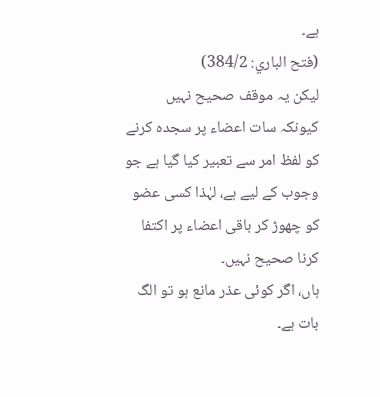ہے۔
(فتح الباري: 384/2)
لیکن یہ موقف صحیح نہیں کیونکہ سات اعضاء پر سجدہ کرنے کو لفظ امر سے تعبیر کیا گیا ہے جو وجوب کے لیے ہے، لہٰذا کسی عضو کو چھوڑ کر باقی اعضاء پر اکتفا کرنا صحیح نہیں۔
ہاں، اگر کوئی عذر مانع ہو تو الگ بات ہے۔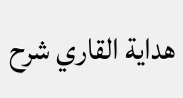هداية القاري شرح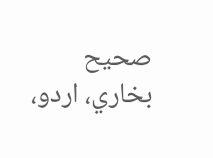صحيح بخاري، اردو،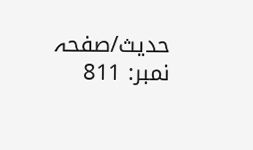حدیث/صفحہ نمبر: 811